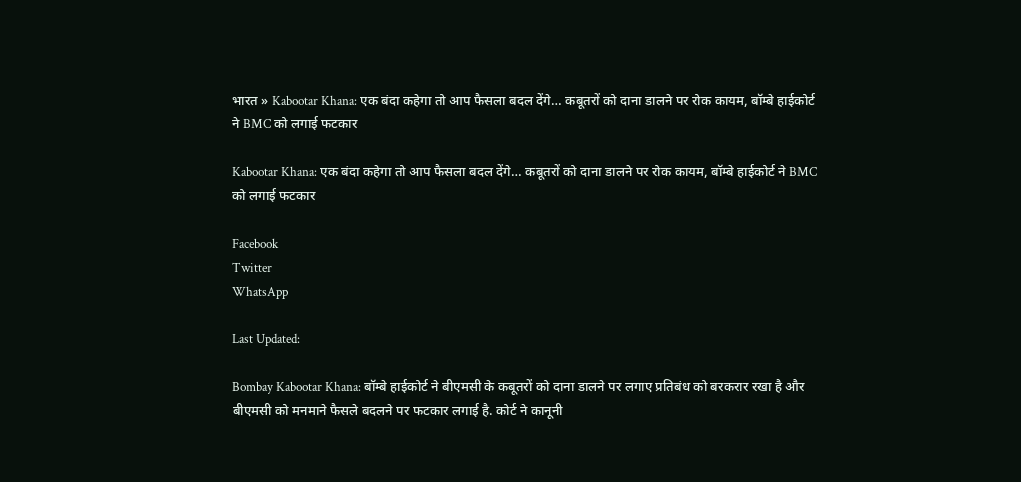भारत » Kabootar Khana: एक बंदा कहेगा तो आप फैसला बदल देंगे… कबूतरों को दाना डालने पर रोक कायम, बॉम्बे हाईकोर्ट ने BMC को लगाई फटकार

Kabootar Khana: एक बंदा कहेगा तो आप फैसला बदल देंगे… कबूतरों को दाना डालने पर रोक कायम, बॉम्बे हाईकोर्ट ने BMC को लगाई फटकार

Facebook
Twitter
WhatsApp

Last Updated:

Bombay Kabootar Khana: बॉम्बे हाईकोर्ट ने बीएमसी के कबूतरों को दाना डालने पर लगाए प्रतिबंध को बरकरार रखा है और बीएमसी को मनमाने फैसले बदलने पर फटकार लगाई है. कोर्ट ने कानूनी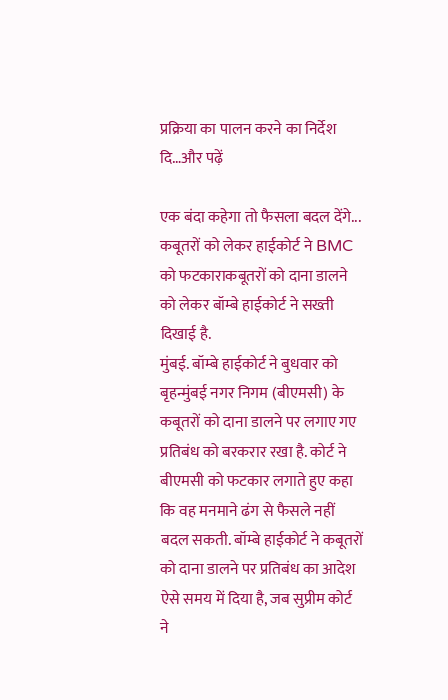प्रक्रिया का पालन करने का निर्देश दि…और पढ़ें

एक बंदा कहेगा तो फैसला बदल देंगे... कबूतरों को लेकर हाईकोर्ट ने BMC को फटकाराकबूतरों को दाना डालने को लेकर बॉम्बे हाईकोर्ट ने सख्ती दिखाई है.
मुंबई. बॉम्बे हाईकोर्ट ने बुधवार को बृहन्मुंबई नगर निगम (बीएमसी) के कबूतरों को दाना डालने पर लगाए गए प्रतिबंध को बरकरार रखा है. कोर्ट ने बीएमसी को फटकार लगाते हुए कहा कि वह मनमाने ढंग से फैसले नहीं बदल सकती. बॉम्बे हाईकोर्ट ने कबूतरों को दाना डालने पर प्रतिबंध का आदेश ऐसे समय में दिया है, जब सुप्रीम कोर्ट ने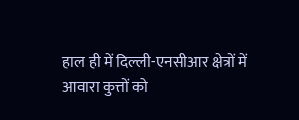हाल ही में दिल्ली-एनसीआर क्षेत्रों में आवारा कुत्तों को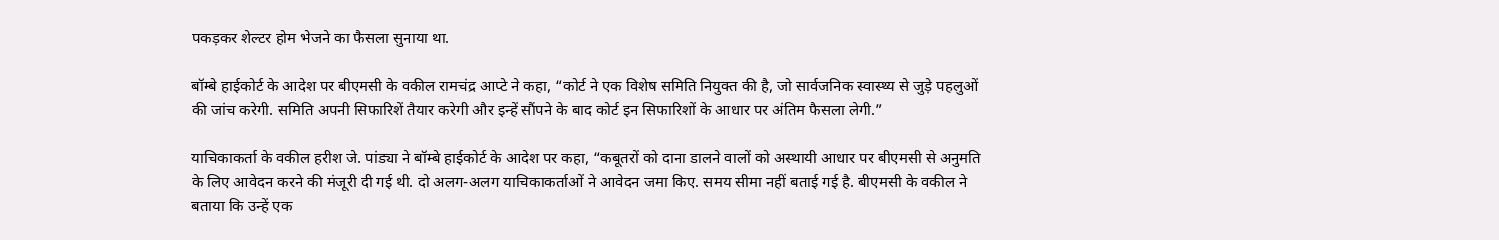पकड़कर शेल्टर होम भेजने का फैसला सुनाया था.

बॉम्बे हाईकोर्ट के आदेश पर बीएमसी के वकील रामचंद्र आप्टे ने कहा, “कोर्ट ने एक विशेष समिति नियुक्त की है, जो सार्वजनिक स्वास्थ्य से जुड़े पहलुओं की जांच करेगी. समिति अपनी सिफारिशें तैयार करेगी और इन्हें सौंपने के बाद कोर्ट इन सिफारिशों के आधार पर अंतिम फैसला लेगी.”

याचिकाकर्ता के वकील हरीश जे. पांड्या ने बॉम्बे हाईकोर्ट के आदेश पर कहा, “कबूतरों को दाना डालने वालों को अस्थायी आधार पर बीएमसी से अनुमति के लिए आवेदन करने की मंजूरी दी गई थी. दो अलग-अलग याचिकाकर्ताओं ने आवेदन जमा किए. समय सीमा नहीं बताई गई है. बीएमसी के वकील ने बताया कि उन्हें एक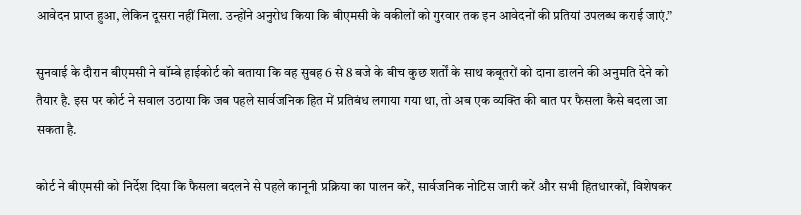आवेदन प्राप्त हुआ, लेकिन दूसरा नहीं मिला. उन्होंने अनुरोध किया कि बीएमसी के वकीलों को गुरवार तक इन आवेदनों की प्रतियां उपलब्ध कराई जाएं.”

सुनवाई के दौरान बीएमसी ने बॉम्बे हाईकोर्ट को बताया कि वह सुबह 6 से 8 बजे के बीच कुछ शर्तों के साथ कबूतरों को दाना डालने की अनुमति देने को तैयार है. इस पर कोर्ट ने सवाल उठाया कि जब पहले सार्वजनिक हित में प्रतिबंध लगाया गया था, तो अब एक व्यक्ति की बात पर फैसला कैसे बदला जा सकता है.

कोर्ट ने बीएमसी को निर्देश दिया कि फैसला बदलने से पहले कानूनी प्रक्रिया का पालन करें, सार्वजनिक नोटिस जारी करें और सभी हितधारकों, विशेषकर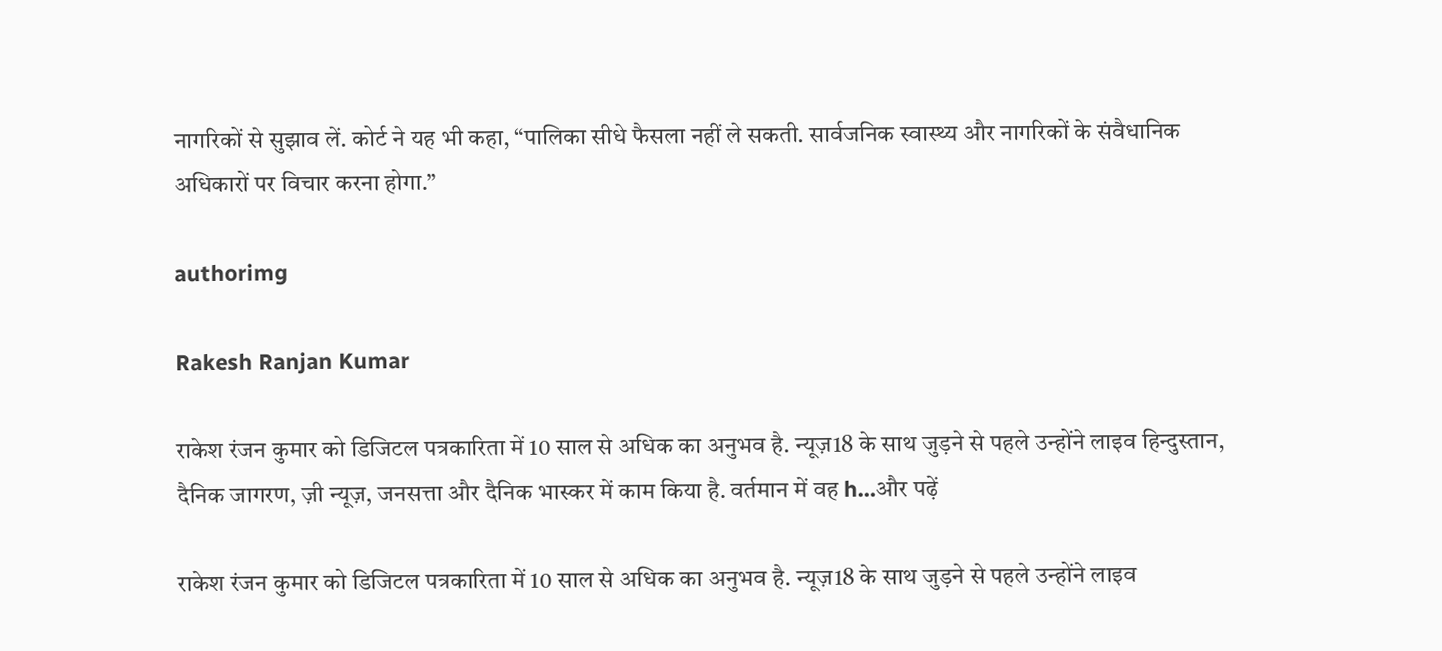नागरिकों से सुझाव लें. कोर्ट ने यह भी कहा, “पालिका सीधे फैसला नहीं ले सकती. सार्वजनिक स्वास्थ्य और नागरिकों के संवैधानिक अधिकारों पर विचार करना होगा.”

authorimg

Rakesh Ranjan Kumar

राकेश रंजन कुमार को डिजिटल पत्रकारिता में 10 साल से अधिक का अनुभव है. न्यूज़18 के साथ जुड़ने से पहले उन्होंने लाइव हिन्दुस्तान, दैनिक जागरण, ज़ी न्यूज़, जनसत्ता और दैनिक भास्कर में काम किया है. वर्तमान में वह h…और पढ़ें

राकेश रंजन कुमार को डिजिटल पत्रकारिता में 10 साल से अधिक का अनुभव है. न्यूज़18 के साथ जुड़ने से पहले उन्होंने लाइव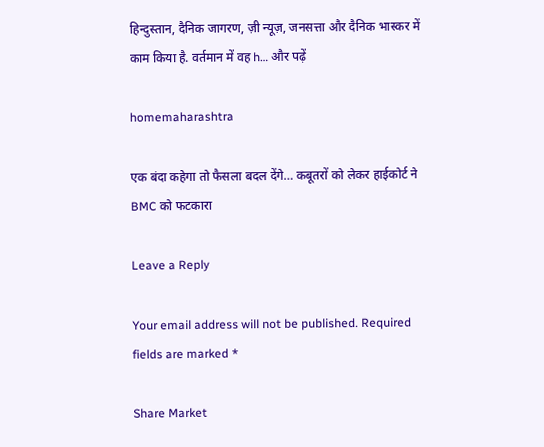हिन्दुस्तान, दैनिक जागरण, ज़ी न्यूज़, जनसत्ता और दैनिक भास्कर में काम किया है. वर्तमान में वह h… और पढ़ें

homemaharashtra

एक बंदा कहेगा तो फैसला बदल देंगे… कबूतरों को लेकर हाईकोर्ट ने BMC को फटकारा

Leave a Reply

Your email address will not be published. Required fields are marked *

Share Market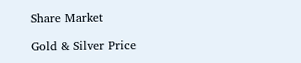Share Market

Gold & Silver Price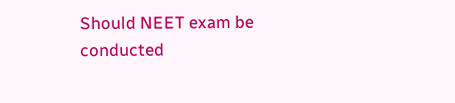Should NEET exam be conducted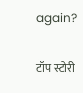again?

टॉप स्टोरी